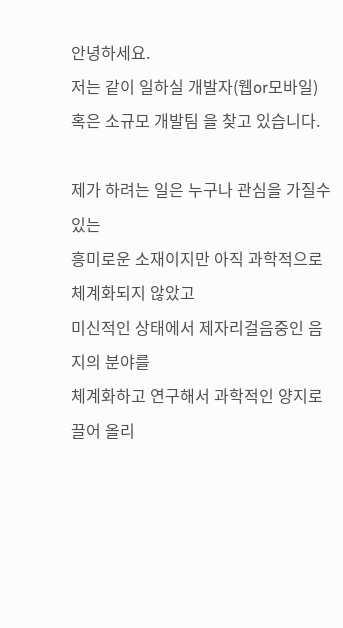안녕하세요.
저는 같이 일하실 개발자(웹or모바일)
혹은 소규모 개발팀 을 찾고 있습니다.

제가 하려는 일은 누구나 관심을 가질수있는
흥미로운 소재이지만 아직 과학적으로 체계화되지 않았고
미신적인 상태에서 제자리걸음중인 음지의 분야를
체계화하고 연구해서 과학적인 양지로 끌어 올리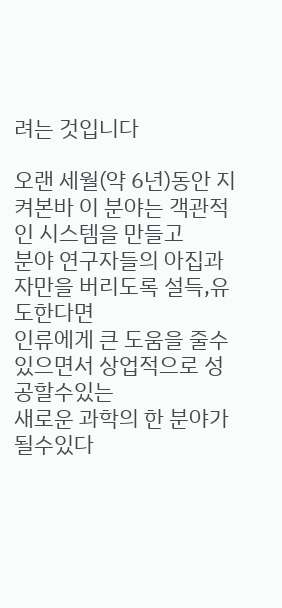려는 것입니다

오랜 세월(약 6년)동안 지켜본바 이 분야는 객관적인 시스템을 만들고
분야 연구자들의 아집과 자만을 버리도록 설득,유도한다면
인류에게 큰 도움을 줄수있으면서 상업적으로 성공할수있는
새로운 과학의 한 분야가 될수있다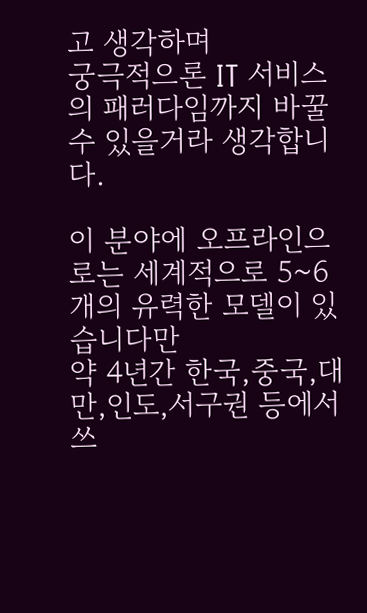고 생각하며
궁극적으론 IT 서비스의 패러다임까지 바꿀수 있을거라 생각합니다.

이 분야에 오프라인으로는 세계적으로 5~6개의 유력한 모델이 있습니다만
약 4년간 한국,중국,대만,인도,서구권 등에서 쓰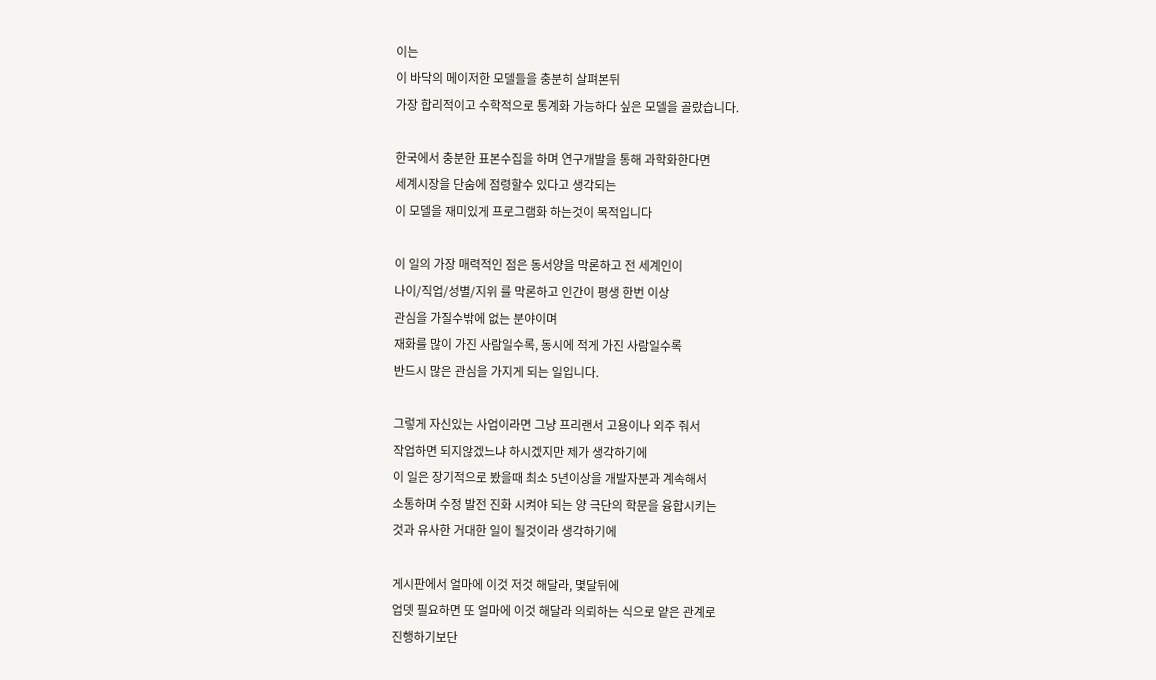이는
이 바닥의 메이저한 모델들을 충분히 살펴본뒤
가장 합리적이고 수학적으로 통계화 가능하다 싶은 모델을 골랐습니다.

한국에서 충분한 표본수집을 하며 연구개발을 통해 과학화한다면
세계시장을 단숨에 점령할수 있다고 생각되는
이 모델을 재미있게 프로그램화 하는것이 목적입니다

이 일의 가장 매력적인 점은 동서양을 막론하고 전 세계인이
나이/직업/성별/지위 를 막론하고 인간이 평생 한번 이상
관심을 가질수밖에 없는 분야이며
재화를 많이 가진 사람일수록, 동시에 적게 가진 사람일수록
반드시 많은 관심을 가지게 되는 일입니다.

그렇게 자신있는 사업이라면 그냥 프리랜서 고용이나 외주 줘서
작업하면 되지않겠느냐 하시겠지만 제가 생각하기에
이 일은 장기적으로 봤을때 최소 5년이상을 개발자분과 계속해서
소통하며 수정 발전 진화 시켜야 되는 양 극단의 학문을 융합시키는
것과 유사한 거대한 일이 될것이라 생각하기에

게시판에서 얼마에 이것 저것 해달라, 몇달뒤에
업뎃 필요하면 또 얼마에 이것 해달라 의뢰하는 식으로 얕은 관계로
진행하기보단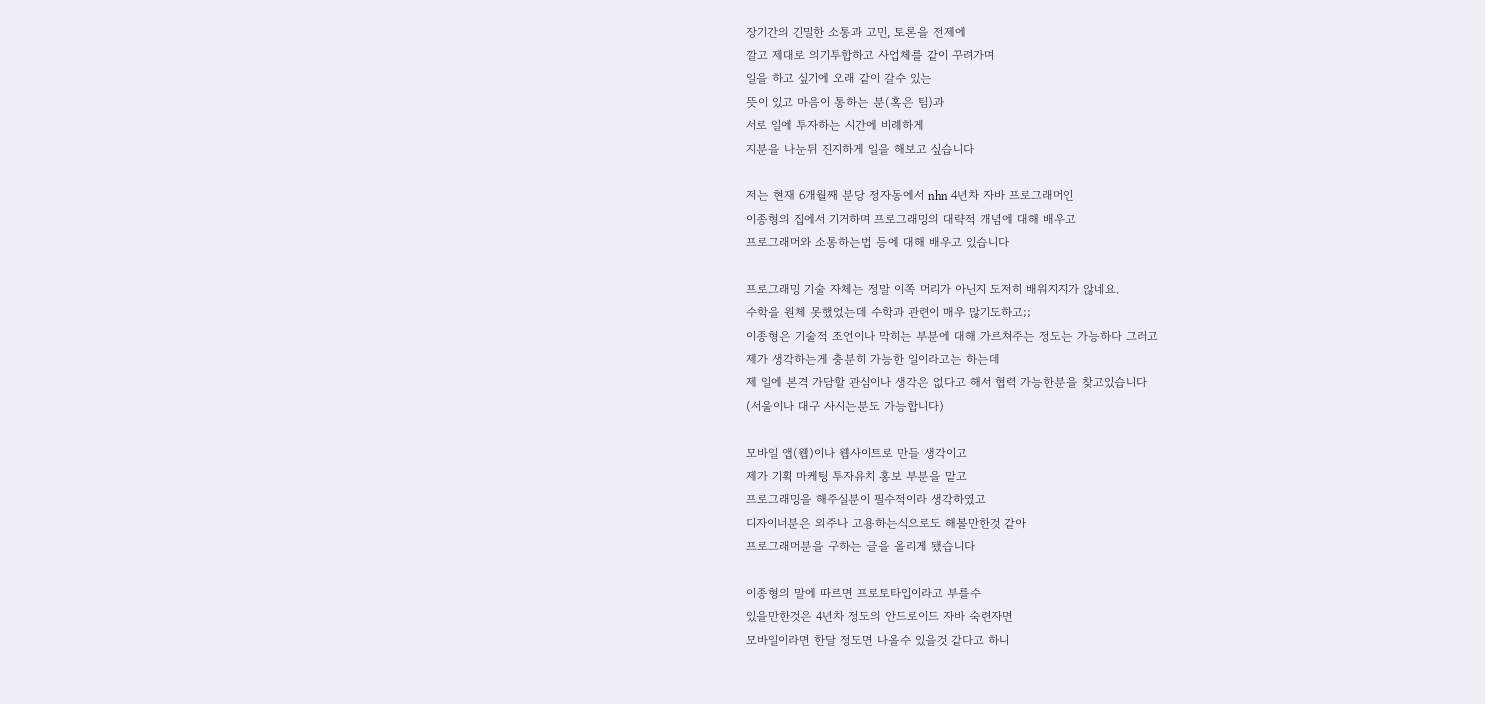장기간의 긴밀한 소통과 고민, 토론을 전제에
깔고 제대로 의기투합하고 사업체를 같이 꾸려가며
일을 하고 싶기에 오래 같이 갈수 있는
뜻이 있고 마음이 통하는 분(혹은 팀)과
서로 일에 투자하는 시간에 비례하게
지분을 나눈뒤 진지하게 일을 해보고 싶습니다

저는 현재 6개월째 분당 정자동에서 nhn 4년차 자바 프로그래머인
이종형의 집에서 기거하며 프로그래밍의 대략적 개념에 대해 배우고
프로그래머와 소통하는법 등에 대해 배우고 있습니다

프로그래밍 기술 자체는 정말 이쪽 머리가 아닌지 도저히 배워지지가 않네요.
수학을 원체 못했었는데 수학과 관련이 매우 많기도하고;;
이종형은 기술적 조언이나 막히는 부분에 대해 가르쳐주는 정도는 가능하다 그러고
제가 생각하는게 충분히 가능한 일이라고는 하는데
제 일에 본격 가담할 관심이나 생각은 없다고 해서 협력 가능한분을 찾고있습니다
(서울이나 대구 사시는분도 가능합니다)

모바일 앱(웹)이나 웹사이트로 만들 생각이고
제가 기획 마케팅 투자유치 홍보 부분을 맡고
프로그래밍을 해주실분이 필수적이라 생각하였고
디자이너분은 외주나 고용하는식으로도 해볼만한것 같아
프로그래머분을 구하는 글을 올리게 됐습니다

이종형의 말에 따르면 프로토타입이라고 부를수
있을만한것은 4년차 정도의 안드로이드 자바 숙련자면
모바일이라면 한달 정도면 나올수 있을것 같다고 하니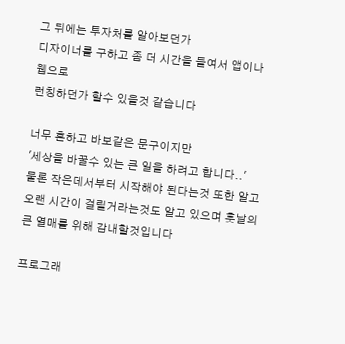그 뒤에는 투자처를 알아보던가
디자이너를 구하고 좀 더 시간을 들여서 앱이나 웹으로
런칭하던가 할수 있을것 같습니다

너무 흔하고 바보같은 문구이지만
'세상을 바꿀수 있는 큰 일을 하려고 합니다..'
물론 작은데서부터 시작해야 된다는것 또한 알고
오랜 시간이 걸릴거라는것도 알고 있으며 훗날의 큰 열매를 위해 감내할것입니다

프로그래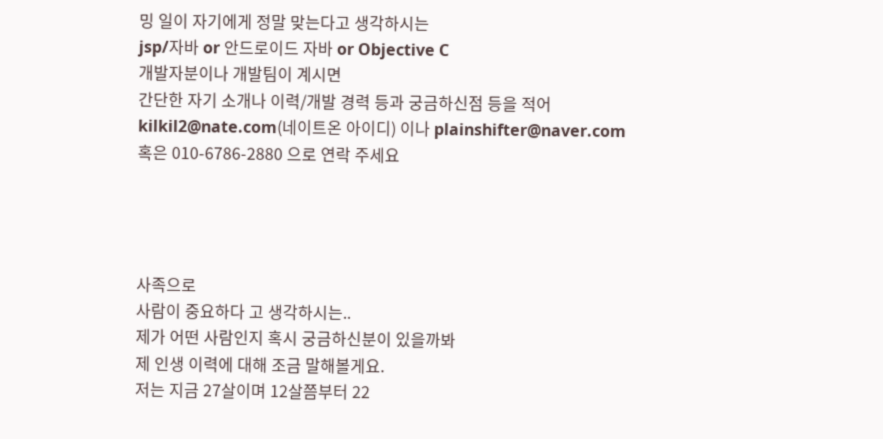밍 일이 자기에게 정말 맞는다고 생각하시는
jsp/자바 or 안드로이드 자바 or Objective C
개발자분이나 개발팀이 계시면
간단한 자기 소개나 이력/개발 경력 등과 궁금하신점 등을 적어
kilkil2@nate.com(네이트온 아이디) 이나 plainshifter@naver.com
혹은 010-6786-2880 으로 연락 주세요




사족으로
사람이 중요하다 고 생각하시는..
제가 어떤 사람인지 혹시 궁금하신분이 있을까봐
제 인생 이력에 대해 조금 말해볼게요.
저는 지금 27살이며 12살쯤부터 22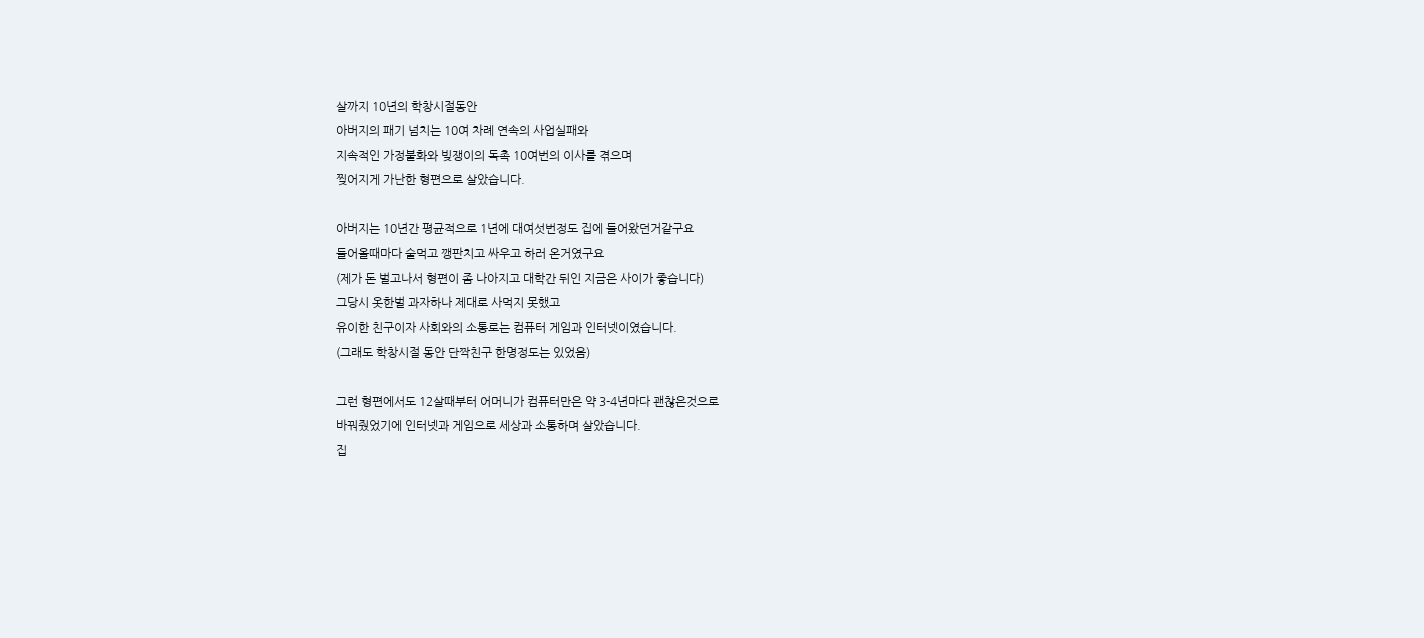살까지 10년의 학창시절동안
아버지의 패기 넘치는 10여 차례 연속의 사업실패와
지속적인 가정불화와 빚쟁이의 독촉 10여번의 이사를 겪으며
찢어지게 가난한 형편으로 살았습니다.

아버지는 10년간 평균적으로 1년에 대여섯번정도 집에 들어왔던거같구요
들어올때마다 술먹고 깽판치고 싸우고 하러 온거였구요
(제가 돈 벌고나서 형편이 좀 나아지고 대학간 뒤인 지금은 사이가 좋습니다)
그당시 옷한벌 과자하나 제대로 사먹지 못했고
유이한 친구이자 사회와의 소통로는 컴퓨터 게임과 인터넷이였습니다.
(그래도 학창시절 동안 단짝친구 한명정도는 있었음)

그런 형편에서도 12살때부터 어머니가 컴퓨터만은 약 3-4년마다 괜찮은것으로
바꿔줬었기에 인터넷과 게임으로 세상과 소통하며 살았습니다.
집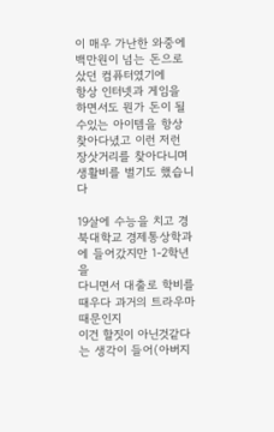이 매우 가난한 와중에 백만원이 넘는 돈으로 샀던 컴퓨터였기에
항상 인터넷과 게임을 하면서도 뭔가 돈이 될수있는 아이템을 항상
찾아다녔고 이런 저런 장삿거리를 찾아다니며 생활비를 벌기도 했습니다

19살에 수능을 치고 경북대학교 경제통상학과에 들어갔지만 1-2학년을
다니면서 대출로 학비를 때우다 과거의 트라우마 때문인지
이건 할짓이 아닌것같다는 생각이 들어(아버지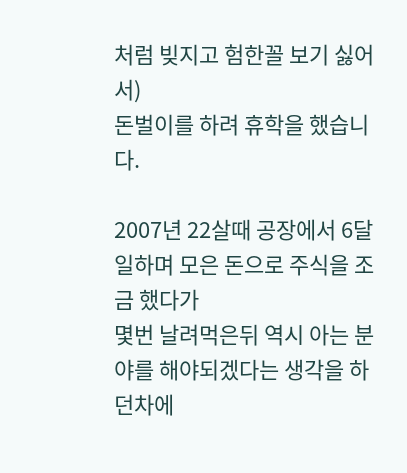처럼 빚지고 험한꼴 보기 싫어서)
돈벌이를 하려 휴학을 했습니다.

2007년 22살때 공장에서 6달 일하며 모은 돈으로 주식을 조금 했다가
몇번 날려먹은뒤 역시 아는 분야를 해야되겠다는 생각을 하던차에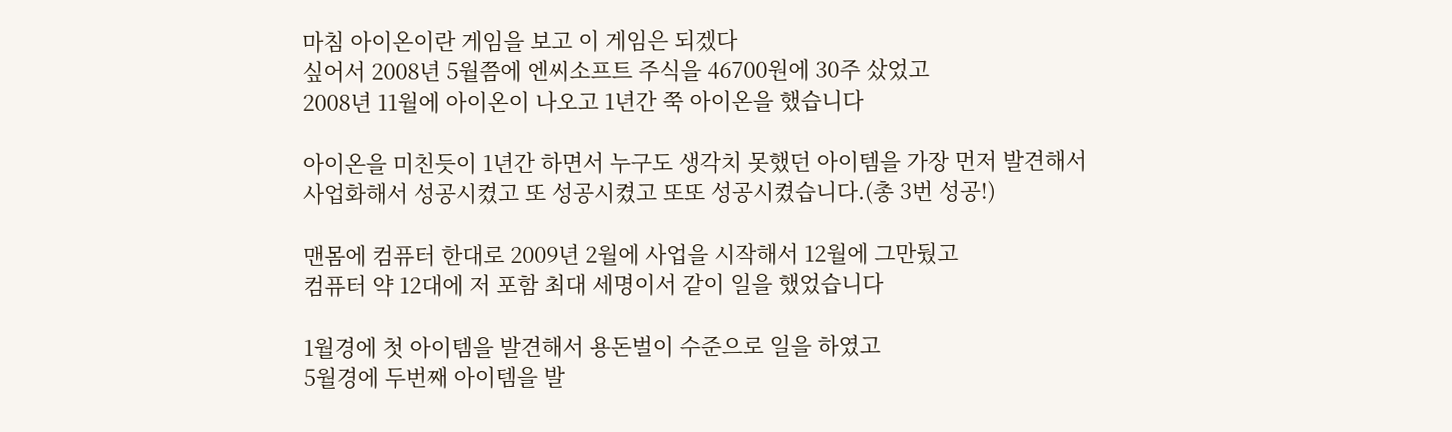마침 아이온이란 게임을 보고 이 게임은 되겠다
싶어서 2008년 5월쯤에 엔씨소프트 주식을 46700원에 30주 샀었고
2008년 11월에 아이온이 나오고 1년간 쭉 아이온을 했습니다

아이온을 미친듯이 1년간 하면서 누구도 생각치 못했던 아이템을 가장 먼저 발견해서
사업화해서 성공시켰고 또 성공시켰고 또또 성공시켰습니다.(총 3번 성공!)

맨몸에 컴퓨터 한대로 2009년 2월에 사업을 시작해서 12월에 그만뒀고
컴퓨터 약 12대에 저 포함 최대 세명이서 같이 일을 했었습니다

1월경에 첫 아이템을 발견해서 용돈벌이 수준으로 일을 하였고
5월경에 두번째 아이템을 발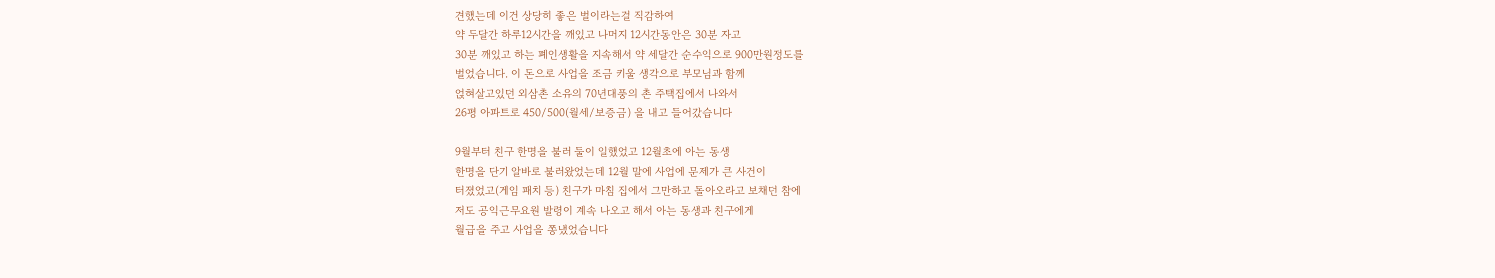견했는데 이건 상당히 좋은 벌이라는걸 직감하여
약 두달간 하루12시간을 깨있고 나머지 12시간동안은 30분 자고
30분 깨있고 하는 폐인생활을 지속해서 약 세달간 순수익으로 900만원정도를
벌었습니다. 이 돈으로 사업을 조금 키울 생각으로 부모님과 함께
얹혀살고있던 외삼촌 소유의 70년대풍의 촌 주택집에서 나와서
26평 아파트로 450/500(월세/보증금) 을 내고 들어갔습니다

9월부터 친구 한명을 불러 둘이 일했었고 12월초에 아는 동생
한명을 단기 알바로 불러왔었는데 12월 말에 사업에 문제가 큰 사건이
터졌었고(게임 패치 등) 친구가 마침 집에서 그만하고 돌아오라고 보채던 참에
저도 공익근무요원 발령이 계속 나오고 해서 아는 동생과 친구에게
월급을 주고 사업을 쫑냈었습니다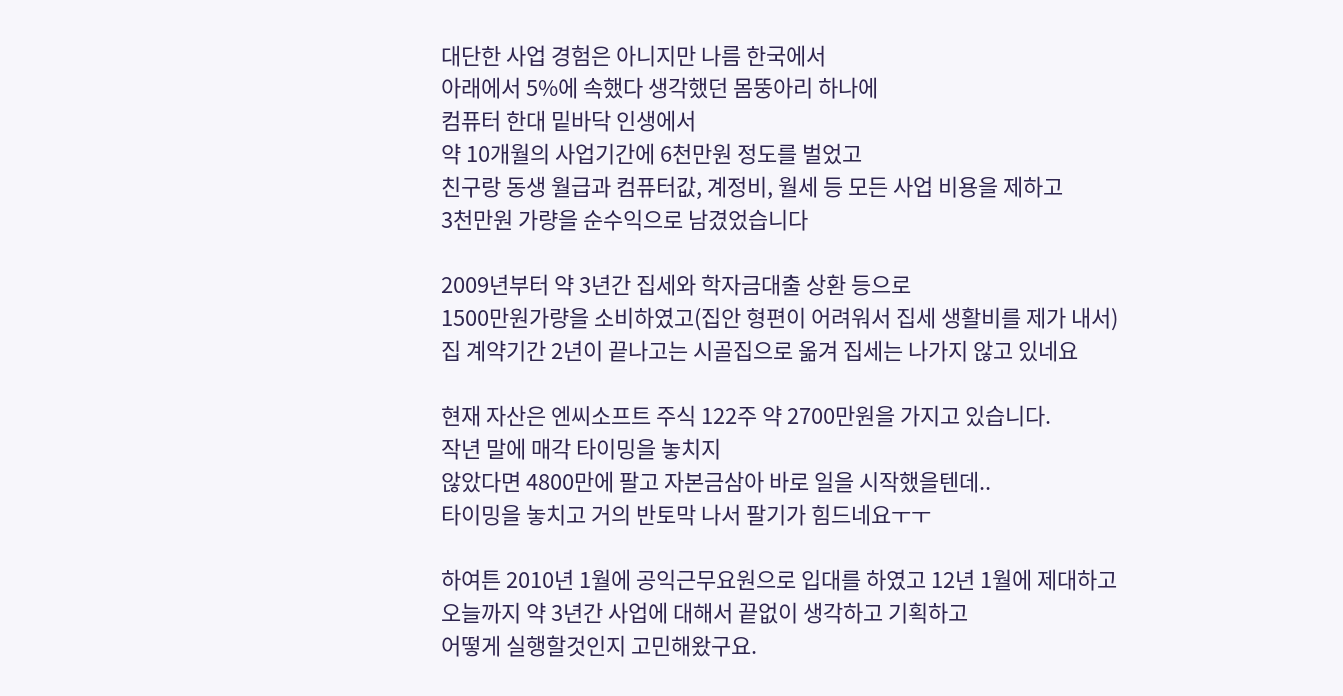대단한 사업 경험은 아니지만 나름 한국에서
아래에서 5%에 속했다 생각했던 몸뚱아리 하나에
컴퓨터 한대 밑바닥 인생에서
약 10개월의 사업기간에 6천만원 정도를 벌었고
친구랑 동생 월급과 컴퓨터값, 계정비, 월세 등 모든 사업 비용을 제하고
3천만원 가량을 순수익으로 남겼었습니다

2009년부터 약 3년간 집세와 학자금대출 상환 등으로
1500만원가량을 소비하였고(집안 형편이 어려워서 집세 생활비를 제가 내서)
집 계약기간 2년이 끝나고는 시골집으로 옮겨 집세는 나가지 않고 있네요

현재 자산은 엔씨소프트 주식 122주 약 2700만원을 가지고 있습니다.
작년 말에 매각 타이밍을 놓치지
않았다면 4800만에 팔고 자본금삼아 바로 일을 시작했을텐데..
타이밍을 놓치고 거의 반토막 나서 팔기가 힘드네요ㅜㅜ

하여튼 2010년 1월에 공익근무요원으로 입대를 하였고 12년 1월에 제대하고
오늘까지 약 3년간 사업에 대해서 끝없이 생각하고 기획하고
어떻게 실행할것인지 고민해왔구요.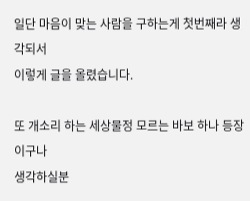일단 마음이 맞는 사람을 구하는게 첫번째라 생각되서
이렇게 글을 올렸습니다.

또 개소리 하는 세상물정 모르는 바보 하나 등장이구나
생각하실분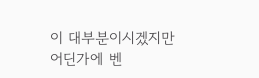이 대부분이시겠지만
어딘가에 벤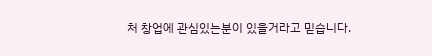처 창업에 관심있는분이 있을거라고 믿습니다.